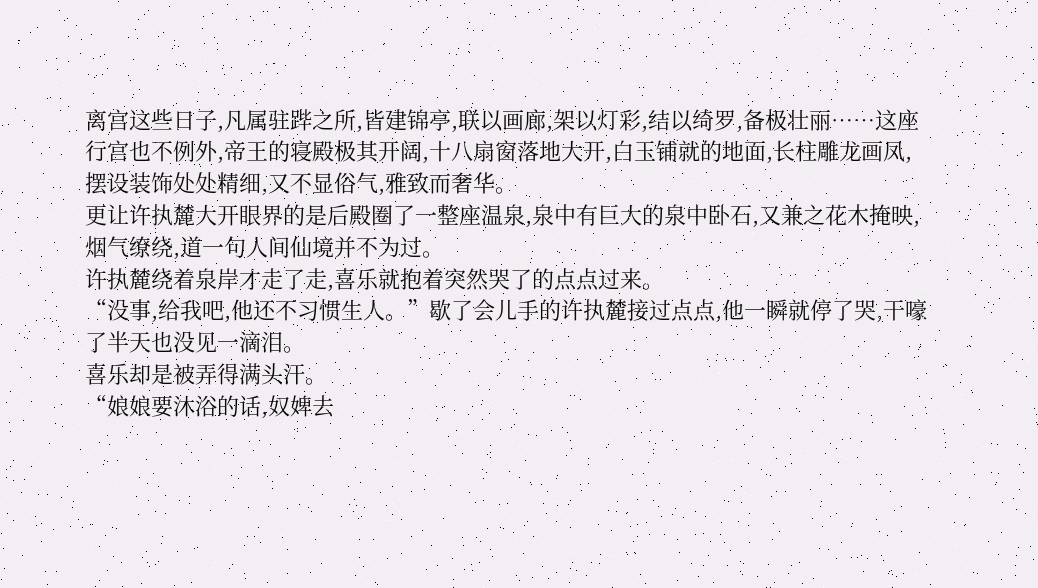离宫这些日子,凡属驻跸之所,皆建锦亭,联以画廊,架以灯彩,结以绮罗,备极壮丽……这座行宫也不例外,帝王的寝殿极其开阔,十八扇窗落地大开,白玉铺就的地面,长柱雕龙画凤,摆设装饰处处精细,又不显俗气,雅致而奢华。
更让许执麓大开眼界的是后殿圈了一整座温泉,泉中有巨大的泉中卧石,又兼之花木掩映,烟气缭绕,道一句人间仙境并不为过。
许执麓绕着泉岸才走了走,喜乐就抱着突然哭了的点点过来。
“没事,给我吧,他还不习惯生人。”歇了会儿手的许执麓接过点点,他一瞬就停了哭,干嚎了半天也没见一滴泪。
喜乐却是被弄得满头汗。
“娘娘要沐浴的话,奴婢去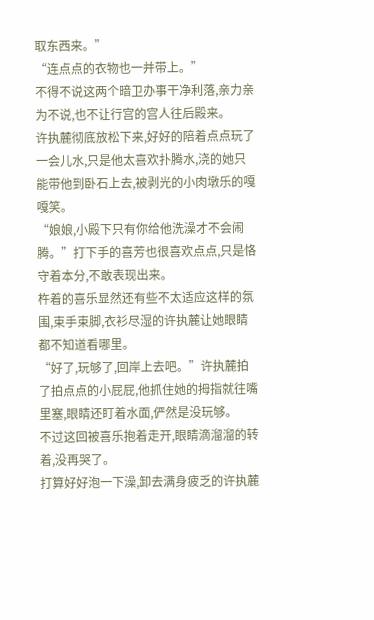取东西来。”
“连点点的衣物也一并带上。”
不得不说这两个暗卫办事干净利落,亲力亲为不说,也不让行宫的宫人往后殿来。
许执麓彻底放松下来,好好的陪着点点玩了一会儿水,只是他太喜欢扑腾水,浇的她只能带他到卧石上去,被剥光的小肉墩乐的嘎嘎笑。
“娘娘,小殿下只有你给他洗澡才不会闹腾。”打下手的喜芳也很喜欢点点,只是恪守着本分,不敢表现出来。
杵着的喜乐显然还有些不太适应这样的氛围,束手束脚,衣衫尽湿的许执麓让她眼睛都不知道看哪里。
“好了,玩够了,回岸上去吧。”许执麓拍了拍点点的小屁屁,他抓住她的拇指就往嘴里塞,眼睛还盯着水面,俨然是没玩够。
不过这回被喜乐抱着走开,眼睛滴溜溜的转着,没再哭了。
打算好好泡一下澡,卸去满身疲乏的许执麓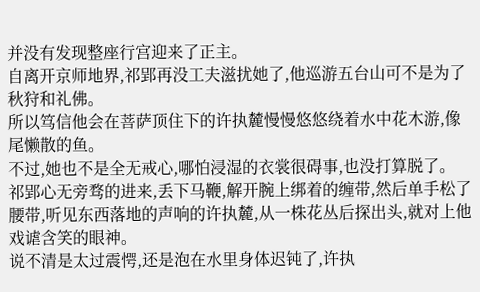并没有发现整座行宫迎来了正主。
自离开京师地界,祁郢再没工夫滋扰她了,他巡游五台山可不是为了秋狩和礼佛。
所以笃信他会在菩萨顶住下的许执麓慢慢悠悠绕着水中花木游,像尾懒散的鱼。
不过,她也不是全无戒心,哪怕浸湿的衣裳很碍事,也没打算脱了。
祁郢心无旁骛的进来,丢下马鞭,解开腕上绑着的缠带,然后单手松了腰带,听见东西落地的声响的许执麓,从一株花丛后探出头,就对上他戏谑含笑的眼神。
说不清是太过震愕,还是泡在水里身体迟钝了,许执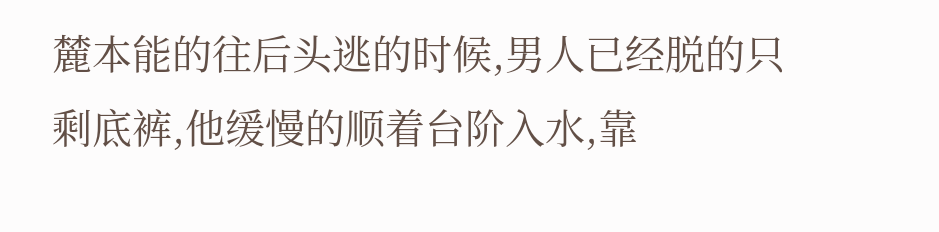麓本能的往后头逃的时候,男人已经脱的只剩底裤,他缓慢的顺着台阶入水,靠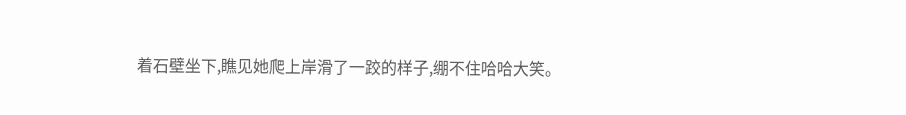着石壁坐下,瞧见她爬上岸滑了一跤的样子,绷不住哈哈大笑。